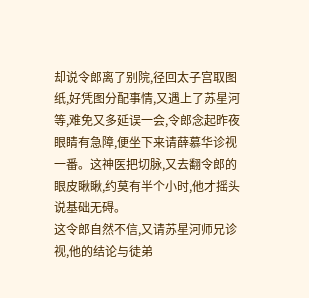却说令郎离了别院,径回太子宫取图纸,好凭图分配事情,又遇上了苏星河等,难免又多延误一会,令郎念起昨夜眼睛有急障,便坐下来请薛慕华诊视一番。这神医把切脉,又去翻令郎的眼皮瞅瞅,约莫有半个小时,他才摇头说基础无碍。
这令郎自然不信,又请苏星河师兄诊视,他的结论与徒弟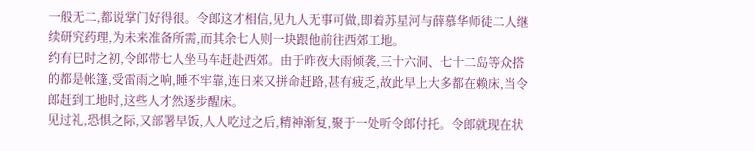一般无二,都说掌门好得很。令郎这才相信,见九人无事可做,即着苏星河与薛慕华师徒二人继续研究药理,为未来准备所需,而其余七人则一块跟他前往西郊工地。
约有巳时之初,令郎带七人坐马车赶赴西郊。由于昨夜大雨倾袭,三十六洞、七十二岛等众搭的都是帐篷,受雷雨之响,睡不牢靠,连日来又拼命赶路,甚有疲乏,故此早上大多都在赖床,当令郎赶到工地时,这些人才然逐步醒床。
见过礼,恐惧之际,又部署早饭,人人吃过之后,精神渐复,聚于一处听令郎付托。令郎就现在状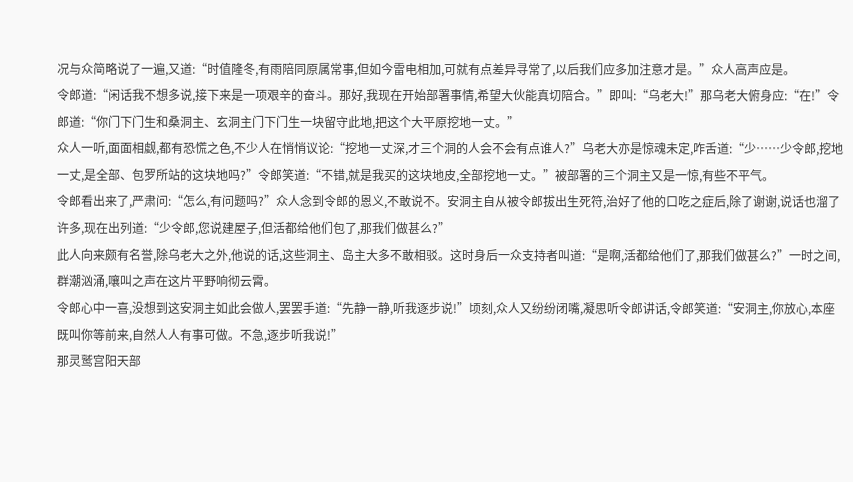况与众简略说了一遍,又道:“时值隆冬,有雨陪同原属常事,但如今雷电相加,可就有点差异寻常了,以后我们应多加注意才是。”众人高声应是。
令郎道:“闲话我不想多说,接下来是一项艰辛的奋斗。那好,我现在开始部署事情,希望大伙能真切陪合。”即叫:“乌老大!”那乌老大俯身应:“在!”令郎道:“你门下门生和桑洞主、玄洞主门下门生一块留守此地,把这个大平原挖地一丈。”
众人一听,面面相觑,都有恐慌之色,不少人在悄悄议论:“挖地一丈深,才三个洞的人会不会有点谁人?”乌老大亦是惊魂未定,咋舌道:“少……少令郎,挖地一丈,是全部、包罗所站的这块地吗?”令郎笑道:“不错,就是我买的这块地皮,全部挖地一丈。”被部署的三个洞主又是一惊,有些不平气。
令郎看出来了,严肃问:“怎么,有问题吗?”众人念到令郎的恩义,不敢说不。安洞主自从被令郎拔出生死符,治好了他的口吃之症后,除了谢谢,说话也溜了许多,现在出列道:“少令郎,您说建屋子,但活都给他们包了,那我们做甚么?”
此人向来颇有名誉,除乌老大之外,他说的话,这些洞主、岛主大多不敢相驳。这时身后一众支持者叫道:“是啊,活都给他们了,那我们做甚么?”一时之间,群潮汹涌,嚷叫之声在这片平野响彻云霄。
令郎心中一喜,没想到这安洞主如此会做人,罢罢手道:“先静一静,听我逐步说!”顷刻,众人又纷纷闭嘴,凝思听令郎讲话,令郎笑道:“安洞主,你放心,本座既叫你等前来,自然人人有事可做。不急,逐步听我说!”
那灵鹫宫阳天部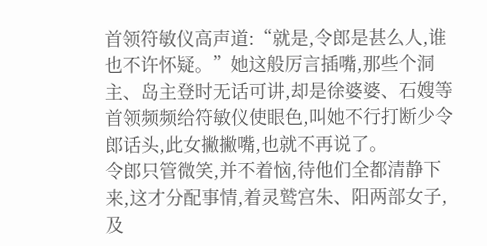首领符敏仪高声道:“就是,令郎是甚么人,谁也不许怀疑。”她这般厉言插嘴,那些个洞主、岛主登时无话可讲,却是徐婆婆、石嫂等首领频频给符敏仪使眼色,叫她不行打断少令郎话头,此女撇撇嘴,也就不再说了。
令郎只管微笑,并不着恼,待他们全都清静下来,这才分配事情,着灵鹫宫朱、阳两部女子,及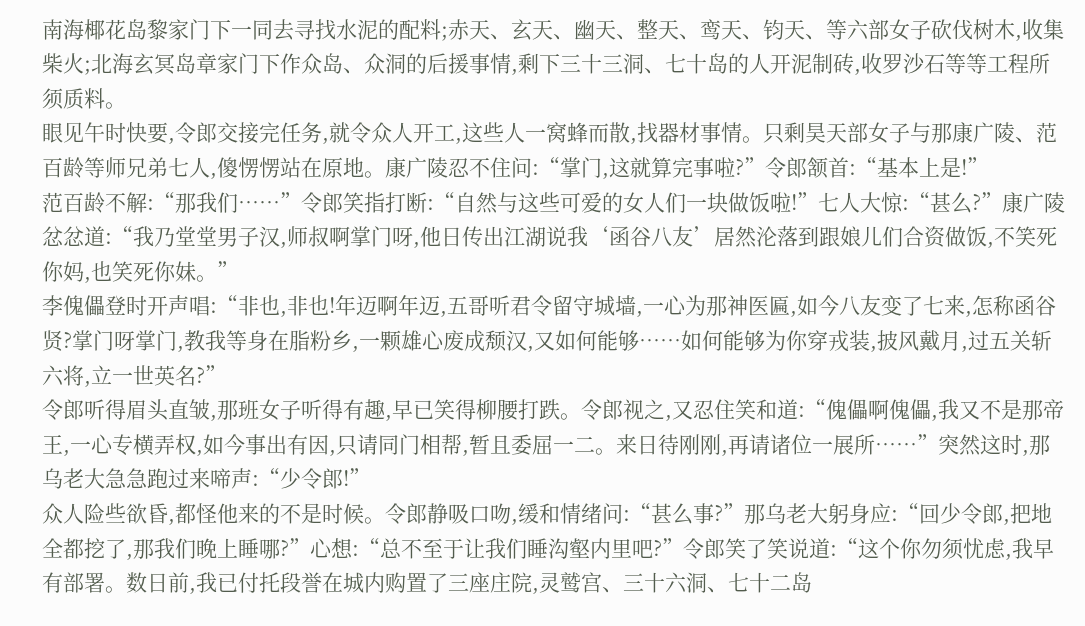南海椰花岛黎家门下一同去寻找水泥的配料;赤天、玄天、幽天、整天、鸾天、钧天、等六部女子砍伐树木,收集柴火;北海玄冥岛章家门下作众岛、众洞的后援事情,剩下三十三洞、七十岛的人开泥制砖,收罗沙石等等工程所须质料。
眼见午时快要,令郎交接完任务,就令众人开工,这些人一窝蜂而散,找器材事情。只剩昊天部女子与那康广陵、范百龄等师兄弟七人,傻愣愣站在原地。康广陵忍不住问:“掌门,这就算完事啦?”令郎颔首:“基本上是!”
范百龄不解:“那我们……”令郎笑指打断:“自然与这些可爱的女人们一块做饭啦!”七人大惊:“甚么?”康广陵忿忿道:“我乃堂堂男子汉,师叔啊掌门呀,他日传出江湖说我‘函谷八友’居然沦落到跟娘儿们合资做饭,不笑死你妈,也笑死你妹。”
李傀儡登时开声唱:“非也,非也!年迈啊年迈,五哥听君令留守城墙,一心为那神医匾,如今八友变了七来,怎称函谷贤?掌门呀掌门,教我等身在脂粉乡,一颗雄心废成颓汉,又如何能够……如何能够为你穿戎装,披风戴月,过五关斩六将,立一世英名?”
令郎听得眉头直皱,那班女子听得有趣,早已笑得柳腰打跌。令郎视之,又忍住笑和道:“傀儡啊傀儡,我又不是那帝王,一心专横弄权,如今事出有因,只请同门相帮,暂且委屈一二。来日待刚刚,再请诸位一展所……”突然这时,那乌老大急急跑过来啼声:“少令郎!”
众人险些欲昏,都怪他来的不是时候。令郎静吸口吻,缓和情绪问:“甚么事?”那乌老大躬身应:“回少令郎,把地全都挖了,那我们晚上睡哪?”心想:“总不至于让我们睡沟壑内里吧?”令郎笑了笑说道:“这个你勿须忧虑,我早有部署。数日前,我已付托段誉在城内购置了三座庄院,灵鹫宫、三十六洞、七十二岛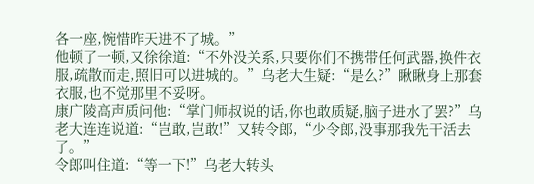各一座,惋惜昨天进不了城。”
他顿了一顿,又徐徐道:“不外没关系,只要你们不携带任何武器,换件衣服,疏散而走,照旧可以进城的。”乌老大生疑:“是么?”瞅瞅身上那套衣服,也不觉那里不妥呀。
康广陵高声质问他:“掌门师叔说的话,你也敢质疑,脑子进水了罢?”乌老大连连说道:“岂敢,岂敢!”又转令郎,“少令郎,没事那我先干活去了。”
令郎叫住道:“等一下!”乌老大转头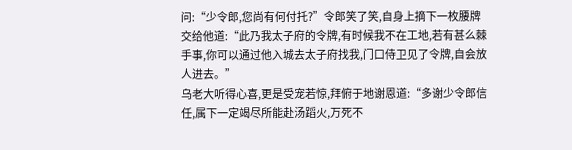问:“少令郎,您尚有何付托?”令郎笑了笑,自身上摘下一枚腰牌交给他道:“此乃我太子府的令牌,有时候我不在工地,若有甚么棘手事,你可以通过他入城去太子府找我,门口侍卫见了令牌,自会放人进去。”
乌老大听得心喜,更是受宠若惊,拜俯于地谢恩道:“多谢少令郎信任,属下一定竭尽所能赴汤蹈火,万死不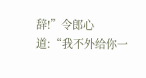辞!”令郎心道:“我不外给你一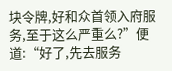块令牌,好和众首领入府服务,至于这么严重么?”便道:“好了,先去服务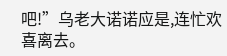吧!”乌老大诺诺应是,连忙欢喜离去。